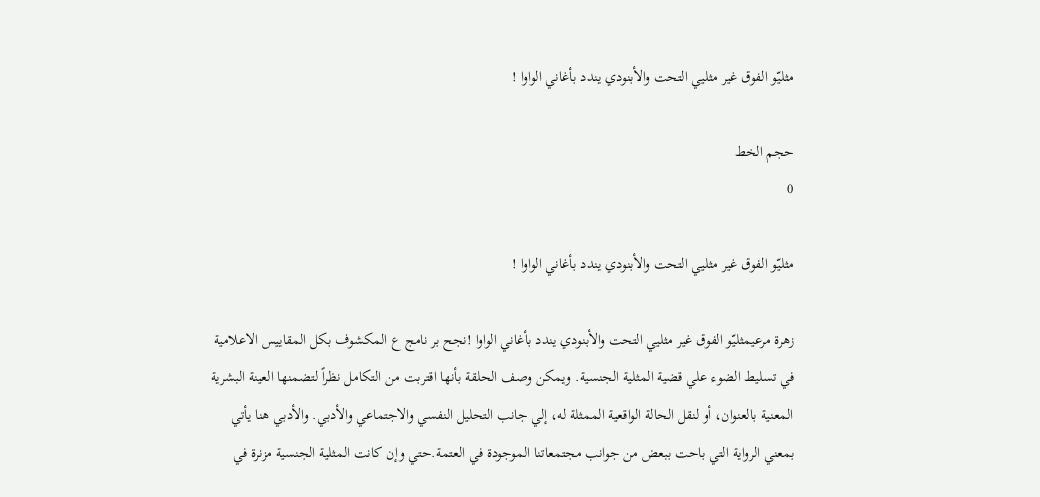مثليّو الفوق غير مثليي التحت والأبنودي يندد بأغاني الواوا !

حجم الخط
0

مثليّو الفوق غير مثليي التحت والأبنودي يندد بأغاني الواوا !

زهرة مرعيمثليّو الفوق غير مثليي التحت والأبنودي يندد بأغاني الواوا !نجح بر نامج ع المكشوف بكل المقاييس الاعلامية في تسليط الضوء علي قضية المثلية الجنسية. ويمكن وصف الحلقة بأنها اقتربت من التكامل نظراً لتضمنها العينة البشرية المعنية بالعنوان، أو لنقل الحالة الواقعية الممثلة له، إلي جانب التحليل النفسي والاجتماعي والأدبي. والأدبي هنا يأتي بمعني الرواية التي باحت ببعض من جوانب مجتمعاتنا الموجودة في العتمة.حتي وإن كانت المثلية الجنسية مزنرة في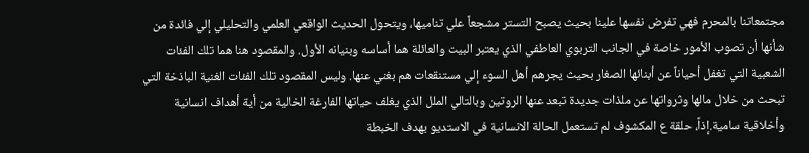مجتمعاتنا بالمحرم فهي تفرض نفسها علينا بحيث يصبح التستر مشجعاً علي تناميها، ويتحول الحديث الواقعي العلمي والتحليلي إلي فائدة من شأنها أن تصوب الأمور خاصة في الجانب التربوي العاطفي الذي يعتبر البيت والعائلة هما أساسه وبنيانه الأول. والمقصود هنا هما تلك الفئات الشعبية التي تغفل أحياناً عن أبنائها الصغار بحيث يجرهم أهل السوء إلي مستنقعات هم بغني عنها. وليس المقصود تلك الفئات الغنية الباذخة التي تبحث من خلال مالها وثرواتها عن ملذات جديدة تبعد عنها الروتين وبالتالي الملل الذي يغلف حياتها الفارغة الخالية من أية أهداف انسانية وأخلاقية سامية.إذاً، حلقة ع المكشوف لم تستعمل الحالة الانسانية في الاستديو بهدف الخبطة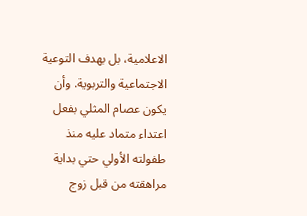الاعلامية، بل بهدف التوعية الاجتماعية والتربوية. وأن يكون عصام المثلي بفعل اعتداء متماد عليه منذ طفولته الأولي حتي بداية مراهقته من قبل زوج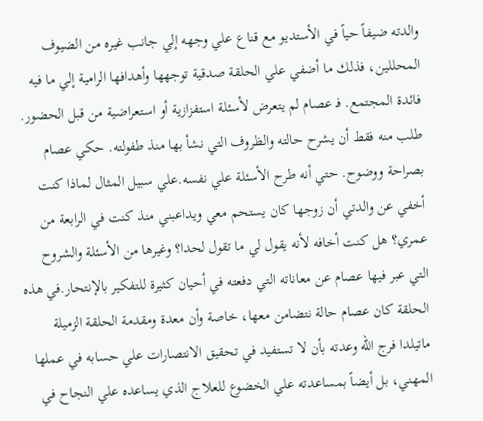والدته ضيفاً حياً في الأستديو مع قناع علي وجهه إلي جانب غيره من الضيوف المحللين، فذلك ما أضفي علي الحلقة صدقية توجهها وأهدافها الرامية إلي ما فيه فائدة المجتمع. فـ عصام لم يتعرض لأسئلة استفزازية أو استعراضية من قبل الحضور. طلب منه فقط أن يشرح حالته والظروف التي نشأ بها منذ طفولته. حكي عصام بصراحة ووضوح. حتي أنه طرح الأسئلة علي نفسه.علي سبيل المثال لماذا كنت أخفي عن والدتي أن زوجها كان يستحم معي ويداعبني منذ كنت في الرابعة من عمري؟ هل كنت أخافه لأنه يقول لي ما تقول لحدا؟ وغيرها من الأسئلة والشروح التي عبر فيها عصام عن معاناته التي دفعته في أحيان كثيرة للتفكير بالإنتحار.في هذه الحلقة كان عصام حالة نتضامن معها، خاصة وأن معدة ومقدمة الحلقة الزميلة ماتيلدا فرج الله وعدته بأن لا تستفيد في تحقيق الانتصارات علي حسابه في عملها المهني، بل أيضاً بمساعدته علي الخضوع للعلاج الذي يساعده علي النجاح في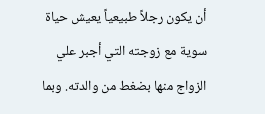أن يكون رجلاً طبيعياً يعيش حياة سوية مع زوجته التي أجبر علي الزواج منها بضغط من والدته. وبما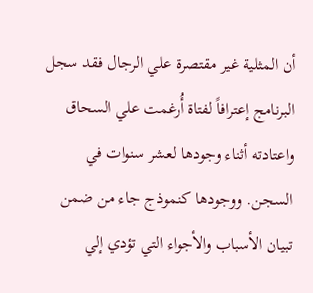أن المثلية غير مقتصرة علي الرجال فقد سجل البرنامج إعترافاً لفتاة أُرغمت علي السحاق واعتادته أثناء وجودها لعشر سنوات في السجن. ووجودها كنموذج جاء من ضمن تبيان الأسباب والأجواء التي تؤدي إلي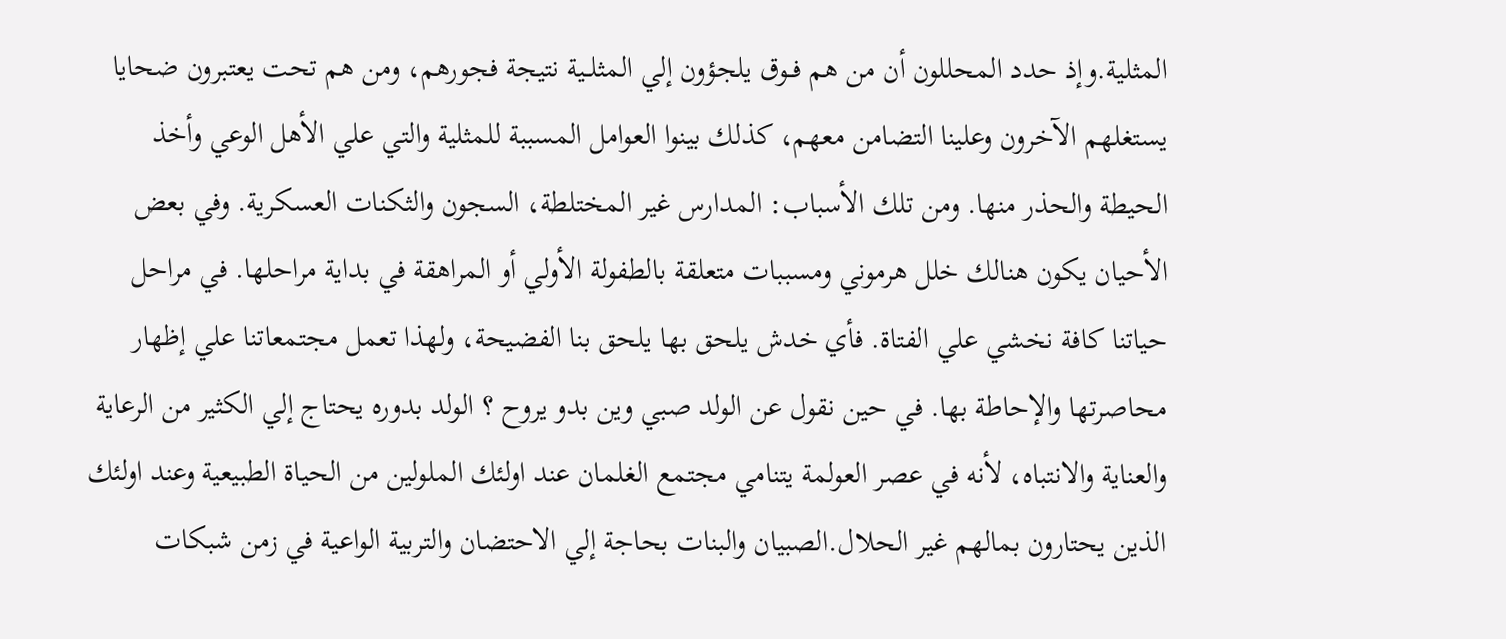المثلية.وإذ حدد المحللون أن من هم فــوق يلجؤون إلي المثلــية نتيجة فجورهم، ومن هم تحت يعتبرون ضحايا يستغلهم الآخرون وعلينا التضامن معهم، كذلك بينوا العوامل المسببة للمثلية والتي علي الأهل الوعي وأخذ الحيطة والحذر منها. ومن تلك الأسباب: المدارس غير المختلطة، السجون والثكنات العسكرية. وفي بعض الأحيان يكون هنالك خلل هرموني ومسببات متعلقة بالطفولة الأولي أو المراهقة في بداية مراحلها. في مراحل حياتنا كافة نخشي علي الفتاة. فأي خدش يلحق بها يلحق بنا الفضيحة، ولهذا تعمل مجتمعاتنا علي إظهار محاصرتها والإحاطة بها. في حين نقول عن الولد صبي وين بدو يروح ؟ الولد بدوره يحتاج إلي الكثير من الرعاية والعناية والانتباه، لأنه في عصر العولمة يتنامي مجتمع الغلمان عند اولئك الملولين من الحياة الطبيعية وعند اولئك الذين يحتارون بمالهم غير الحلال.الصبيان والبنات بحاجة إلي الاحتضان والتربية الواعية في زمن شبكات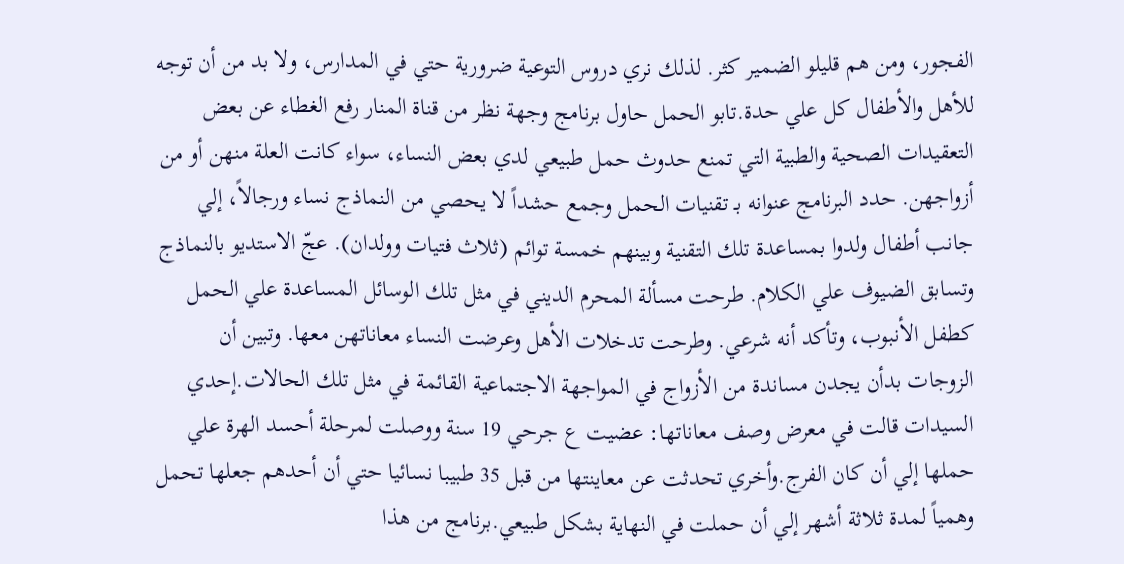الفجور، ومن هم قليلو الضمير كثر. لذلك نري دروس التوعية ضرورية حتي في المدارس، ولا بد من أن توجه للأهل والأطفال كل علي حدة.تابو الحمل حاول برنامج وجهة نظر من قناة المنار رفع الغطاء عن بعض التعقيدات الصحية والطبية التي تمنع حدوث حمل طبيعي لدي بعض النساء، سواء كانت العلة منهن أو من أزواجهن. حدد البرنامج عنوانه بـ تقنيات الحمل وجمع حشداً لا يحصي من النماذج نساء ورجالاً، إلي جانب أطفال ولدوا بمساعدة تلك التقنية وبينهم خمسة توائم (ثلاث فتيات وولدان). عجّ الاستديو بالنماذج وتسابق الضيوف علي الكلام. طرحت مسألة المحرم الديني في مثل تلك الوسائل المساعدة علي الحمل كطفل الأنبوب، وتأكد أنه شرعي. وطرحت تدخلات الأهل وعرضت النساء معاناتهن معها. وتبين أن الزوجات بدأن يجدن مساندة من الأزواج في المواجهة الاجتماعية القائمة في مثل تلك الحالات.إحدي السيدات قالت في معرض وصف معاناتها: عضيت ع جرحي 19 سنة ووصلت لمرحلة أحسد الهرة علي حملها إلي أن كان الفرج.وأخري تحدثت عن معاينتها من قبل 35 طبيبا نسائيا حتي أن أحدهم جعلها تحمل وهمياً لمدة ثلاثة أشهر إلي أن حملت في النهاية بشكل طبيعي.برنامج من هذا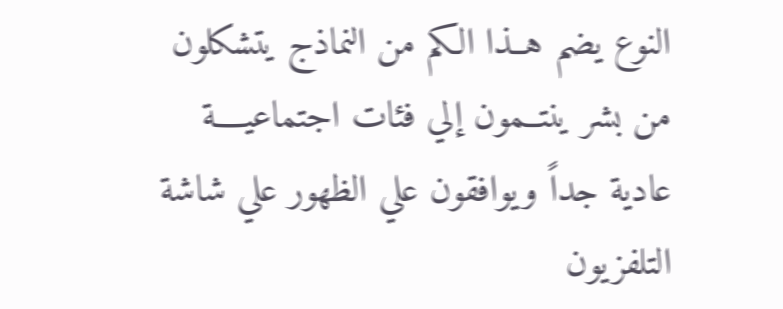النوع يضم هــذا الكم من النماذج يتشكلون من بشر ينتــمون إلي فئات اجتماعيــــة عادية جداً ويوافقون علي الظهور علي شاشة التلفزيون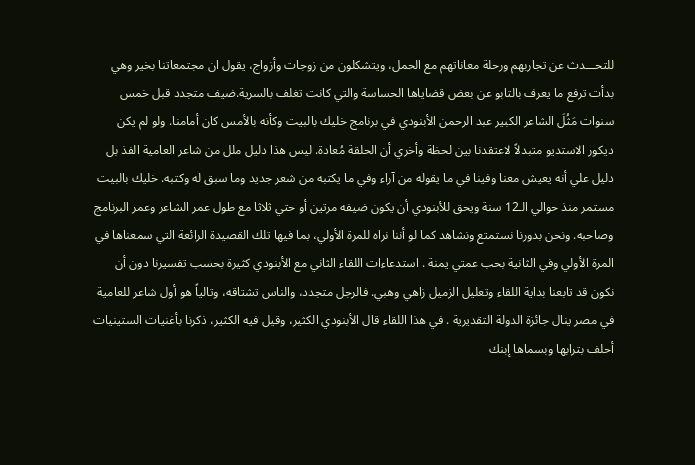للتحـــدث عن تجاربهم ورحلة معاناتهم مع الحمل، ويتشكلون من زوجات وأزواج، يقول ان مجتمعاتنا بخير وهي بدأت ترفع ما يعرف بالتابو عن بعض قضاياها الحساسة والتي كانت تغلف بالسرية.ضيف متجدد قبل خمس سنوات مَثُلَ الشاعر الكبير عبد الرحمن الأبنودي في برنامج خليك بالبيت وكأنه بالأمس كان أمامنا. ولو لم يكن ديكور الاستديو متبدلاً لاعتقدنا بين لحظة وأخري أن الحلقة مُعادة. ليس هذا دليل ملل من شاعر العامية الفذ بل دليل علي أنه يعيش معنا وفينا في ما يقوله من آراء وفي ما يكتبه من شعر جديد وما سبق له وكتبه. خليك بالبيت مستمر منذ حوالي الـ12 سنة ويحق للأبنودي أن يكون ضيفه مرتين أو حتي ثلاثا مع طول عمر الشاعر وعمر البرنامج وصاحبه. ونحن بدورنا نستمتع ونشاهد كما لو أننا نراه للمرة الأولي، بما فيها تلك القصيدة الرائعة التي سمعناها في المرة الأولي وفي الثانية بحب عمتي يمنة . استدعاءات اللقاء الثاني مع الأبنودي كثيرة بحسب تفسيرنا دون أن نكون قد تابعنا بداية اللقاء وتعليل الزميل زاهي وهبي. فالرجل متجدد، والناس تشتاقه، وتالياً هو أول شاعر للعامية في مصر ينال جائزة الدولة التقديرية . في هذا اللقاء قال الأبنودي الكثير، وقيل فيه الكثير، ذكرنا بأغنيات الستينيات أحلف بترابها وبسماها إبنك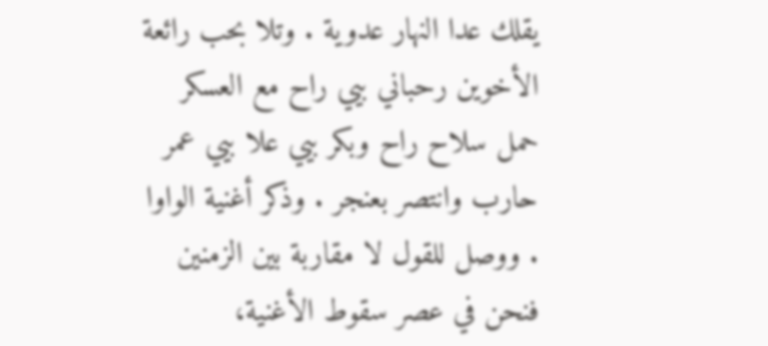يقلك عدا النهار عدوية . وتلا بحب رائعة الأخوين رحباني بيي راح مع العسكر حمل سلاح راح وبكر بيي علا بيي عمر حارب وانتصر بعنجر . وذكر أغنية الواوا . ووصل للقول لا مقاربة بين الزمنين فنحن في عصر سقوط الأغنية،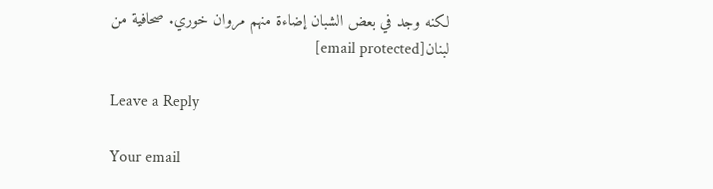لكنه وجد في بعض الشبان إضاءة منهم مروان خوري. صحافية من لبنان[email protected]

Leave a Reply

Your email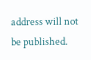address will not be published.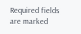Required fields are marked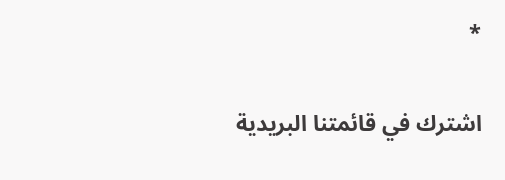*

اشترك في قائمتنا البريدية